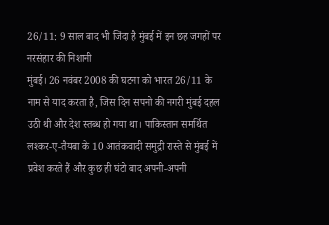26/11: 9 साल बाद भी जिंदा है मुंबई में इन छह जगहों पर नरसंहार की निशानी
मुंबई। 26 नवंबर 2008 की घटना को भारत 26/11 के नाम से याद करता है, जिस दिन सपनो की नगरी मुंबई दहल उठी थी और देश स्तब्ध हो गया था। पाकिस्तान समर्थित लश्कर-ए-तैयबा के 10 आतंकवादी समुद्री रास्ते से मुंबई में प्रवेश करते हैं और कुछ ही घंटो बाद अपनी-अपनी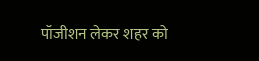पॉजीशन लेकर शहर को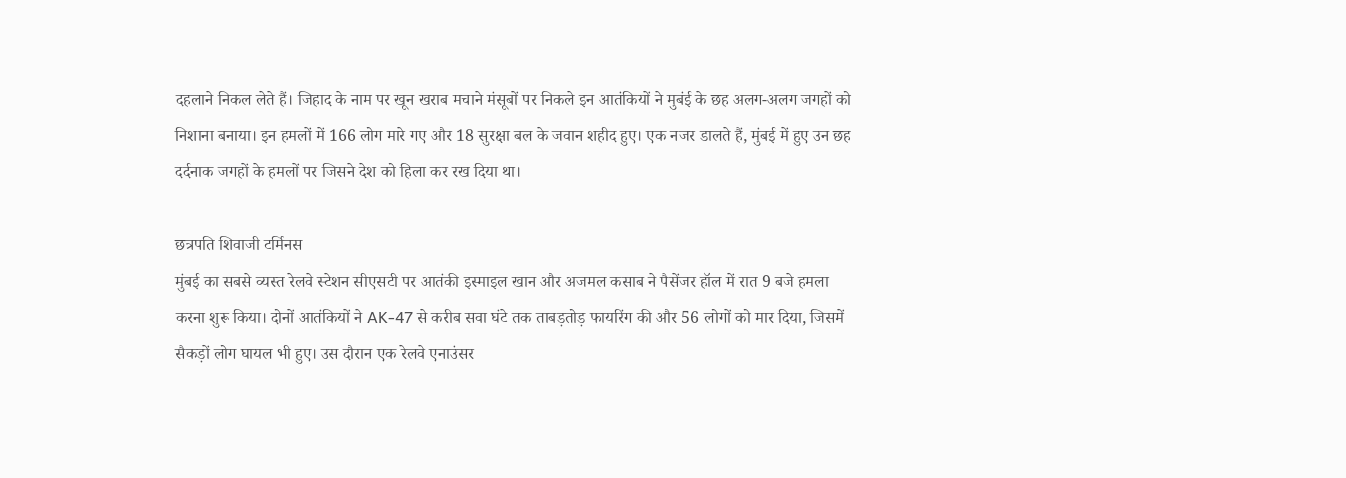दहलाने निकल लेते हैं। जिहाद के नाम पर खून खराब मचाने मंसूबों पर निकले इन आतंकियों ने मुबंई के छह अलग-अलग जगहों को निशाना बनाया। इन हमलों में 166 लोग मारे गए और 18 सुरक्षा बल के जवान शहीद हुए। एक नजर डालते हैं, मुंबई में हुए उन छह दर्दनाक जगहों के हमलों पर जिसने देश को हिला कर रख दिया था।

छत्रपति शिवाजी टर्मिनस
मुंबई का सबसे व्यस्त रेलवे स्टेशन सीएसटी पर आतंकी इस्माइल खान और अजमल कसाब ने पैसेंजर हॉल में रात 9 बजे हमला करना शुरू किया। दोनों आतंकियों ने AK-47 से करीब सवा घंटे तक ताबड़तोड़ फायरिंग की और 56 लोगों को मार दिया, जिसमें सैकड़ों लोग घायल भी हुए। उस दौरान एक रेलवे एनाउंसर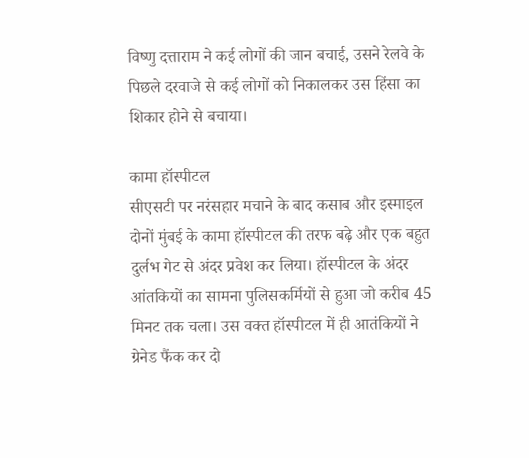विष्णु दत्ताराम ने कई लोगों की जान बचाई, उसने रेलवे के पिछले दरवाजे से कई लोगों को निकालकर उस हिंसा का शिकार होने से बचाया।

कामा हॉस्पीटल
सीएसटी पर नरंसहार मचाने के बाद कसाब और इस्माइल दोनों मुंबई के कामा हॉस्पीटल की तरफ बढ़े और एक बहुत दुर्लभ गेट से अंदर प्रवेश कर लिया। हॉस्पीटल के अंदर आंतकियों का सामना पुलिसकर्मियों से हुआ जो करीब 45 मिनट तक चला। उस वक्त हॉस्पीटल में ही आतंकियों ने ग्रेनेड फैंक कर दो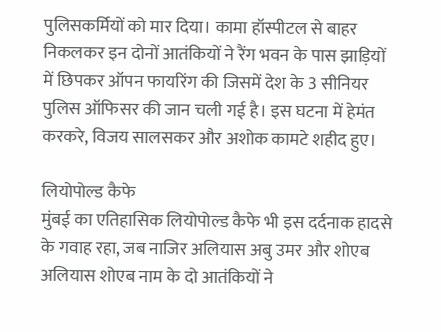पुलिसकर्मियों को मार दिया। कामा हॉस्पीटल से बाहर निकलकर इन दोनों आतंकियों ने रैंग भवन के पास झाड़ियों में छिपकर ऑपन फायरिंग की जिसमें देश के 3 सीनियर पुलिस ऑफिसर की जान चली गई है। इस घटना में हेमंत करकरे, विजय सालसकर और अशोक कामटे शहीद हुए।

लियोपोल्ड कैफे
मुंबई का एतिहासिक लियोपोल्ड कैफे भी इस दर्दनाक हादसे के गवाह रहा, जब नाजिर अलियास अबु उमर और शोएब अलियास शोएब नाम के दो आतंकियों ने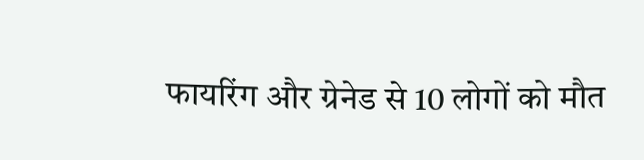फायरिंग और ग्रेनेड से 10 लोगों को मौत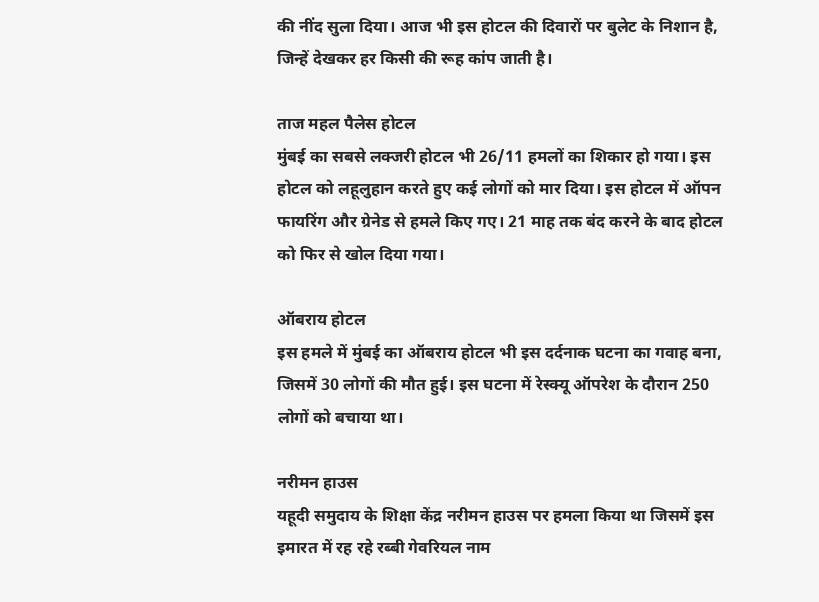की नींद सुला दिया। आज भी इस होटल की दिवारों पर बुलेट के निशान है, जिन्हें देखकर हर किसी की रूह कांप जाती है।

ताज महल पैलेस होटल
मुंबई का सबसे लक्जरी होटल भी 26/11 हमलों का शिकार हो गया। इस होटल को लहूलुहान करते हुए कई लोगों को मार दिया। इस होटल में ऑपन फायरिंग और ग्रेनेड से हमले किए गए। 21 माह तक बंद करने के बाद होटल को फिर से खोल दिया गया।

ऑबराय होटल
इस हमले में मुंबई का ऑबराय होटल भी इस दर्दनाक घटना का गवाह बना, जिसमें 30 लोगों की मौत हुई। इस घटना में रेस्क्यू ऑपरेश के दौरान 250 लोगों को बचाया था।

नरीमन हाउस
यहूदी समुदाय के शिक्षा केंद्र नरीमन हाउस पर हमला किया था जिसमें इस इमारत में रह रहे रब्बी गेवरियल नाम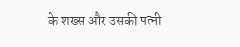के शख्स और उसकी पत्नी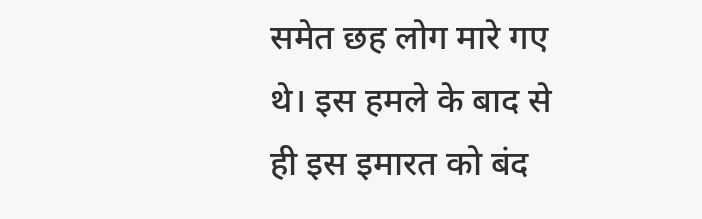समेत छह लोग मारे गए थे। इस हमले के बाद से ही इस इमारत को बंद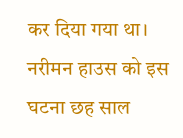कर दिया गया था। नरीमन हाउस को इस घटना छह साल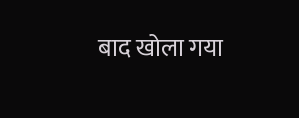बाद खोला गया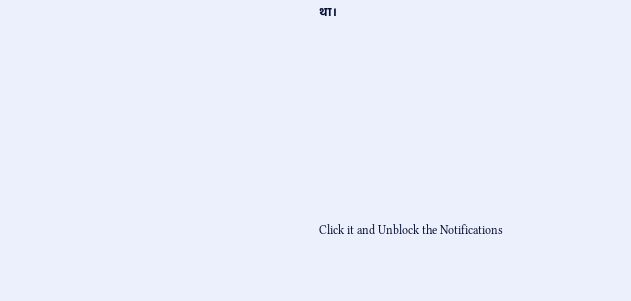था।












Click it and Unblock the Notifications